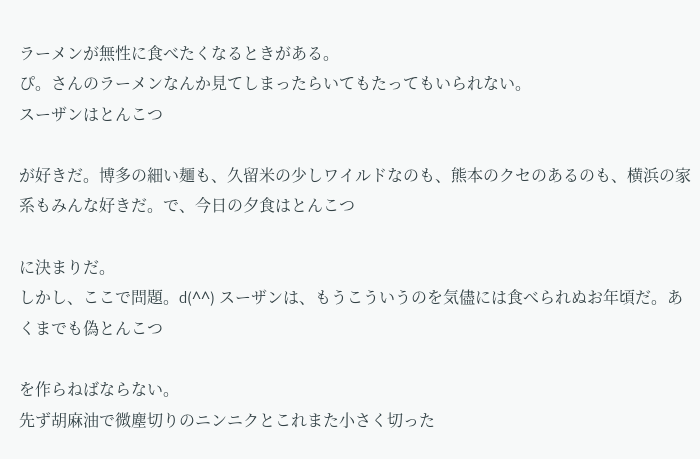ラーメンが無性に食べたくなるときがある。
ぴ。さんのラーメンなんか見てしまったらいてもたってもいられない。
スーザンはとんこつ

が好きだ。博多の細い麺も、久留米の少しワイルドなのも、熊本のクセのあるのも、横浜の家系もみんな好きだ。で、今日の夕食はとんこつ

に決まりだ。
しかし、ここで問題。d(^^) スーザンは、もうこういうのを気儘には食べられぬお年頃だ。あくまでも偽とんこつ

を作らねばならない。
先ず胡麻油で微塵切りのニンニクとこれまた小さく切った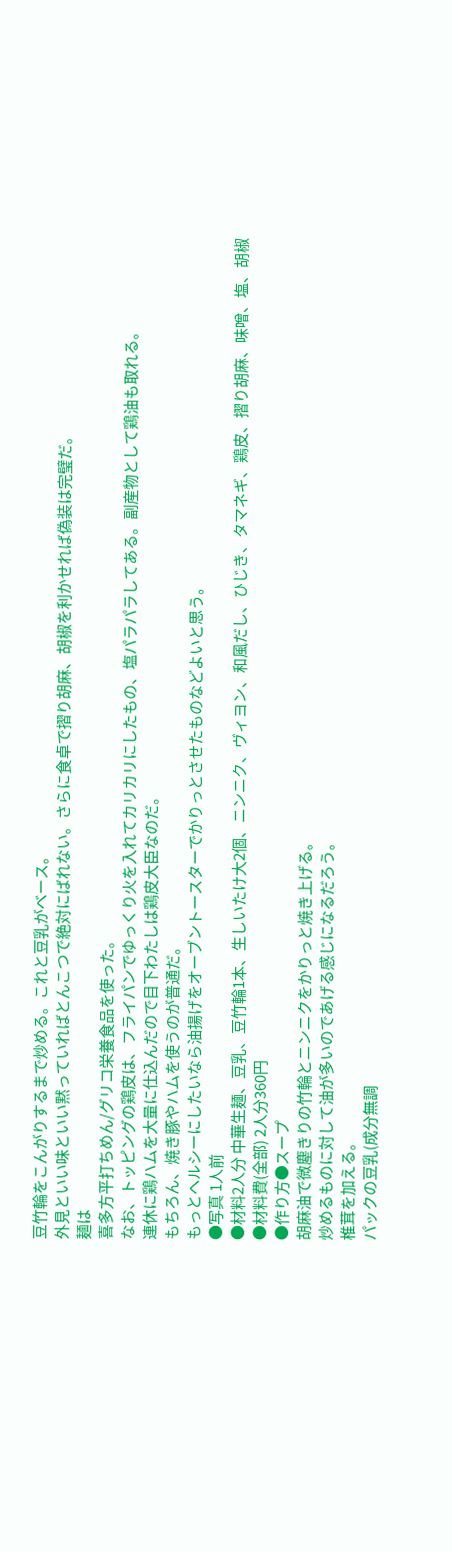豆竹輪をこんがりするまで炒める。これと豆乳がベース。
外見といい味といい黙っていればとんこつで絶対にばれない。さらに食卓で摺り胡麻、胡椒を利かせれば偽装は完璧だ。
麺は
喜多方平打ちめん/グリコ栄養食品を使った。
なお、トッピングの鶏皮は、フライパンでゆっくり火を入れてカリカリにしたもの、塩パラパラしてある。副産物として鶏油も取れる。
連休に鶏ハムを大量に仕込んだので目下わたしは鶏皮大臣なのだ。
もちろん、焼き豚やハムを使うのが普通だ。
もっとヘルシーにしたいなら油揚げをオーブントースターでかりっとさせたものなどよいと思う。
●写真 1人前
●材料2人分 中華生麺、豆乳、豆竹輪1本、生しいたけ大2個、ニンニク、ヴィヨン、和風だし、ひじき、タマネギ、鶏皮、摺り胡麻、味噌、塩、胡椒
●材料費(全部) 2人分360円
●作り方●スープ
胡麻油で微塵きりの竹輪とニンニクをかりっと焼き上げる。
炒めるものに対して油が多いのであげる感じになるだろう。
椎茸を加える。
パックの豆乳(成分無調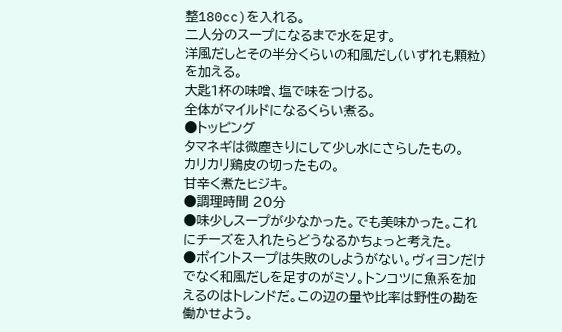整180cc)を入れる。
二人分のスープになるまで水を足す。
洋風だしとその半分くらいの和風だし(いずれも顆粒)を加える。
大匙1杯の味噌、塩で味をつける。
全体がマイルドになるくらい煮る。
●トッピング
タマネギは微塵きりにして少し水にさらしたもの。
カリカリ鶏皮の切ったもの。
甘辛く煮たヒジキ。
●調理時間 20分
●味少しスープが少なかった。でも美味かった。これにチーズを入れたらどうなるかちょっと考えた。
●ポイントスープは失敗のしようがない。ヴィヨンだけでなく和風だしを足すのがミソ。トンコツに魚系を加えるのはトレンドだ。この辺の量や比率は野性の勘を働かせよう。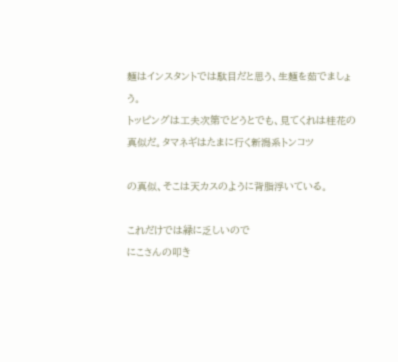麺はインスタントでは駄目だと思う、生麺を茹でましょう。
トッピングは工夫次第でどうとでも、見てくれは桂花の真似だ。タマネギはたまに行く新潟系トンコツ

の真似、そこは天カスのように背脂浮いている。

これだけでは緑に乏しいので
にこさんの叩き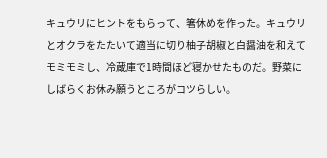キュウリにヒントをもらって、箸休めを作った。キュウリとオクラをたたいて適当に切り柚子胡椒と白醤油を和えてモミモミし、冷蔵庫で1時間ほど寝かせたものだ。野菜にしばらくお休み願うところがコツらしい。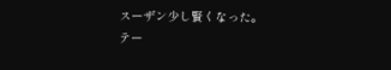スーザン少し賢くなった。
テー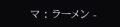マ : ラーメン -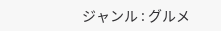ジャンル : グルメ